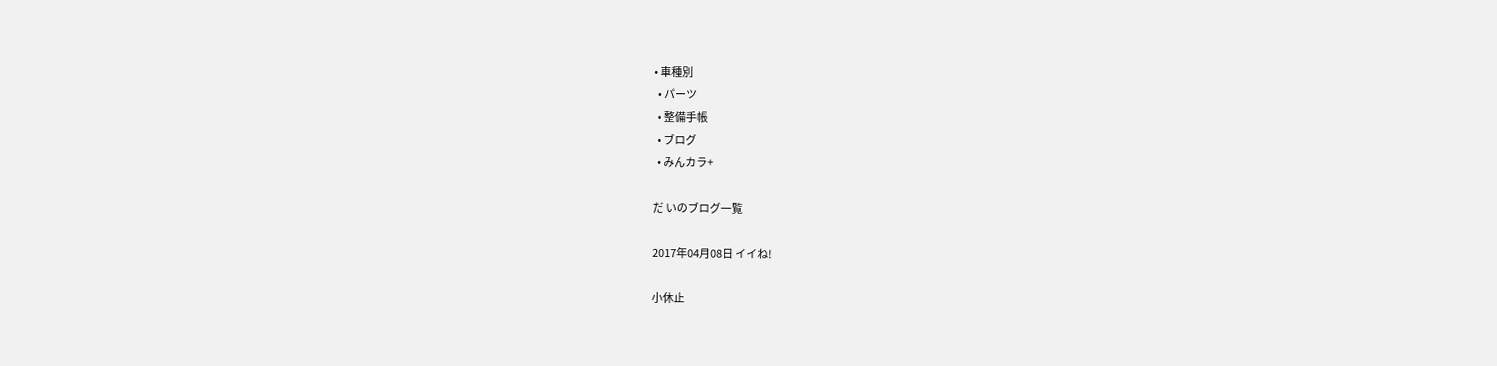• 車種別
  • パーツ
  • 整備手帳
  • ブログ
  • みんカラ+

だ いのブログ一覧

2017年04月08日 イイね!

小休止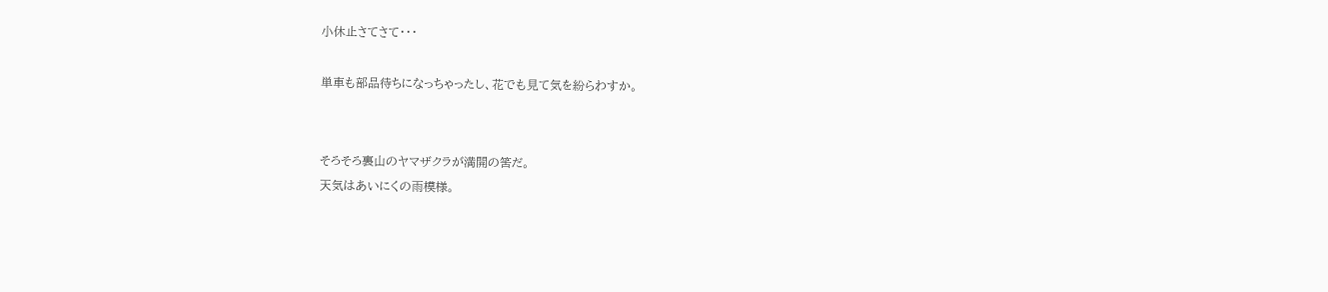小休止さてさて・・・

単車も部品待ちになっちゃったし、花でも見て気を紛らわすか。


そろそろ裏山のヤマザクラが満開の筈だ。
天気はあいにくの雨模様。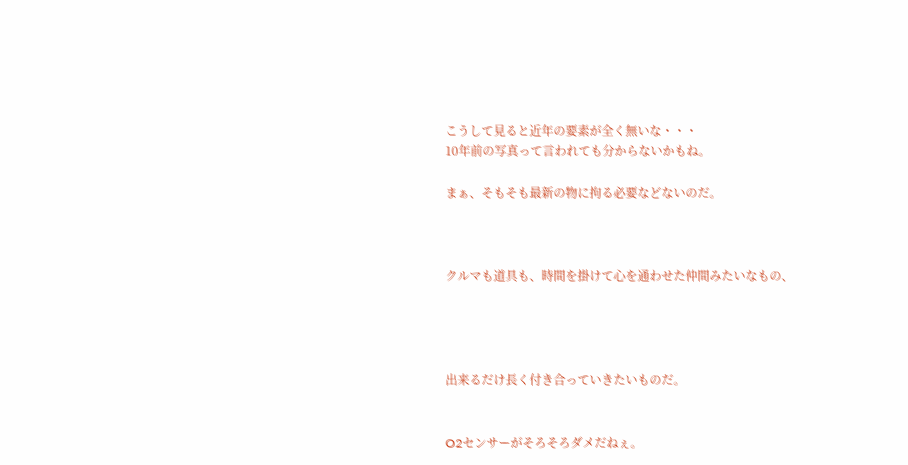こうして見ると近年の要素が全く無いな・・・
10年前の写真って言われても分からないかもね。

まぁ、そもそも最新の物に拘る必要などないのだ。



クルマも道具も、時間を掛けて心を通わせた仲間みたいなもの、




出来るだけ長く付き合っていきたいものだ。


O2センサーがそろそろダメだねぇ。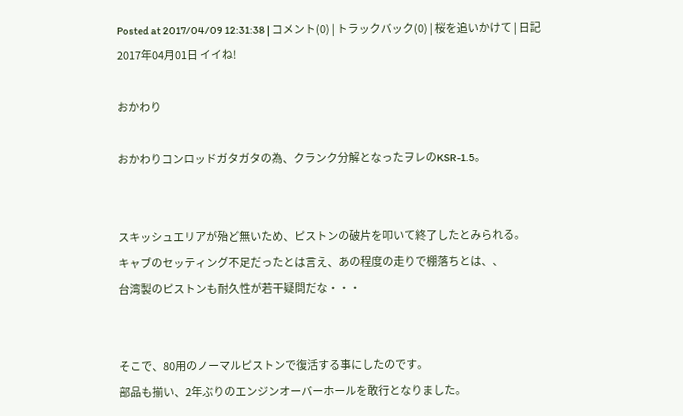Posted at 2017/04/09 12:31:38 | コメント(0) | トラックバック(0) | 桜を追いかけて | 日記
2017年04月01日 イイね!

おかわり

おかわりコンロッドガタガタの為、クランク分解となったヲレのKSR-1.5。


スキッシュエリアが殆ど無いため、ピストンの破片を叩いて終了したとみられる。
キャブのセッティング不足だったとは言え、あの程度の走りで棚落ちとは、、
台湾製のピストンも耐久性が若干疑問だな・・・


そこで、80用のノーマルピストンで復活する事にしたのです。
部品も揃い、2年ぶりのエンジンオーバーホールを敢行となりました。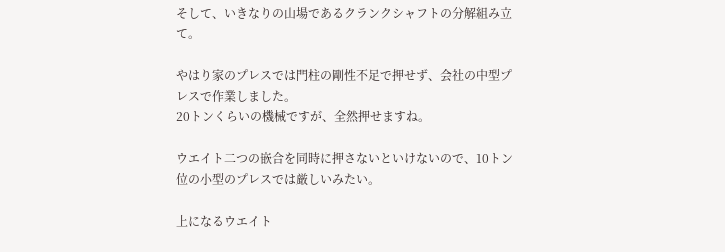そして、いきなりの山場であるクランクシャフトの分解組み立て。

やはり家のプレスでは門柱の剛性不足で押せず、会社の中型プレスで作業しました。
20トンくらいの機械ですが、全然押せますね。

ウエイト二つの嵌合を同時に押さないといけないので、10トン位の小型のプレスでは厳しいみたい。

上になるウエイト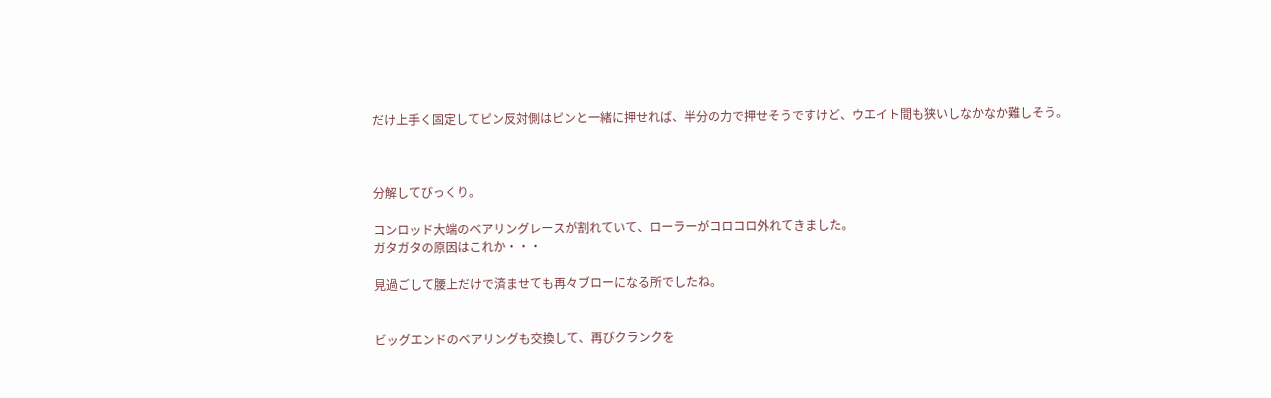だけ上手く固定してピン反対側はピンと一緒に押せれば、半分の力で押せそうですけど、ウエイト間も狭いしなかなか難しそう。



分解してびっくり。

コンロッド大端のベアリングレースが割れていて、ローラーがコロコロ外れてきました。
ガタガタの原因はこれか・・・

見過ごして腰上だけで済ませても再々ブローになる所でしたね。


ビッグエンドのベアリングも交換して、再びクランクを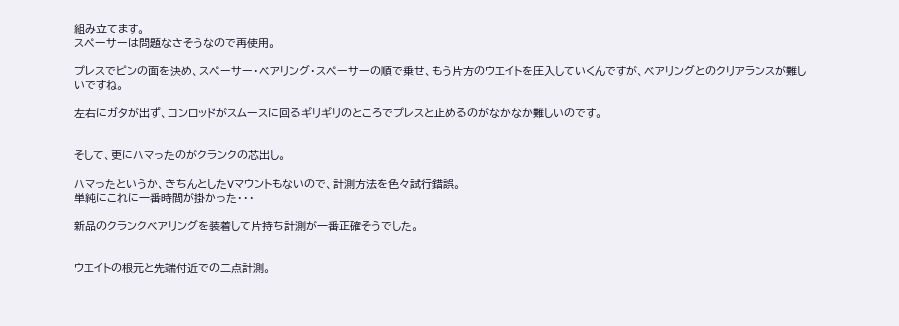組み立てます。
スペーサーは問題なさそうなので再使用。

プレスでピンの面を決め、スペーサー・ベアリング・スペーサーの順で乗せ、もう片方のウエイトを圧入していくんですが、ベアリングとのクリアランスが難しいですね。

左右にガタが出ず、コンロッドがスムースに回るギリギリのところでプレスと止めるのがなかなか難しいのです。


そして、更にハマったのがクランクの芯出し。

ハマったというか、きちんとしたVマウントもないので、計測方法を色々試行錯誤。
単純にこれに一番時間が掛かった・・・

新品のクランクベアリングを装着して片持ち計測が一番正確そうでした。


ウエイトの根元と先端付近での二点計測。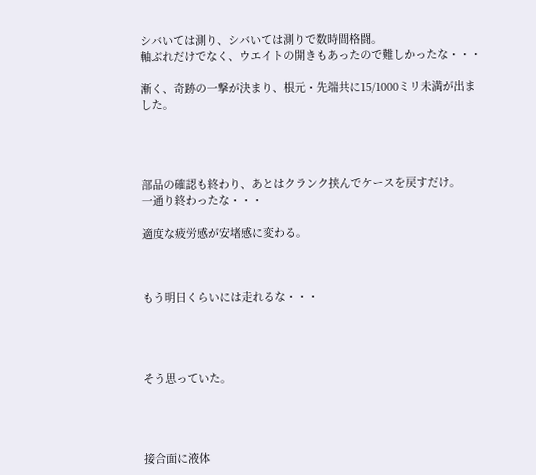シバいては測り、シバいては測りで数時間格闘。
軸ぶれだけでなく、ウエイトの開きもあったので難しかったな・・・

漸く、奇跡の一撃が決まり、根元・先端共に15/1000ミリ未満が出ました。




部品の確認も終わり、あとはクランク挟んでケースを戻すだけ。
一通り終わったな・・・

適度な疲労感が安堵感に変わる。



もう明日くらいには走れるな・・・




そう思っていた。




接合面に液体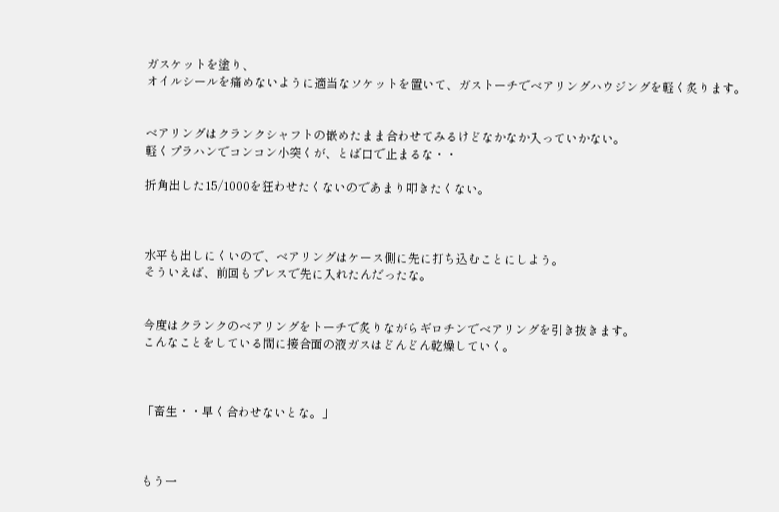ガスケットを塗り、
オイルシールを痛めないように適当なソケットを置いて、ガストーチでベアリングハウジングを軽く炙ります。


ベアリングはクランクシャフトの嵌めたまま合わせてみるけどなかなか入っていかない。
軽くプラハンでコンコン小突くが、とば口で止まるな・・

折角出した15/1000を狂わせたくないのであまり叩きたくない。



水平も出しにくいので、ベアリングはケース側に先に打ち込むことにしよう。
そういえば、前回もプレスで先に入れたんだったな。


今度はクランクのベアリングをトーチで炙りながらギロチンでベアリングを引き抜きます。
こんなことをしている間に接合面の液ガスはどんどん乾燥していく。



「畜生・・早く合わせないとな。」



もう一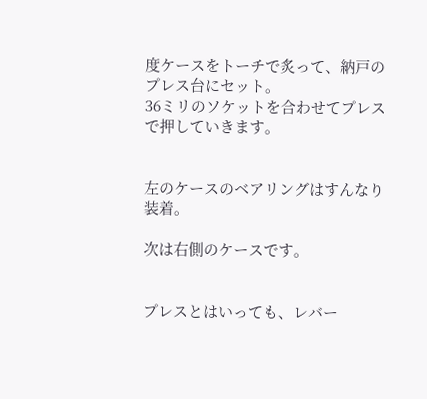度ケースをトーチで炙って、納戸のプレス台にセット。
36ミリのソケットを合わせてプレスで押していきます。


左のケースのベアリングはすんなり装着。

次は右側のケースです。


プレスとはいっても、レバー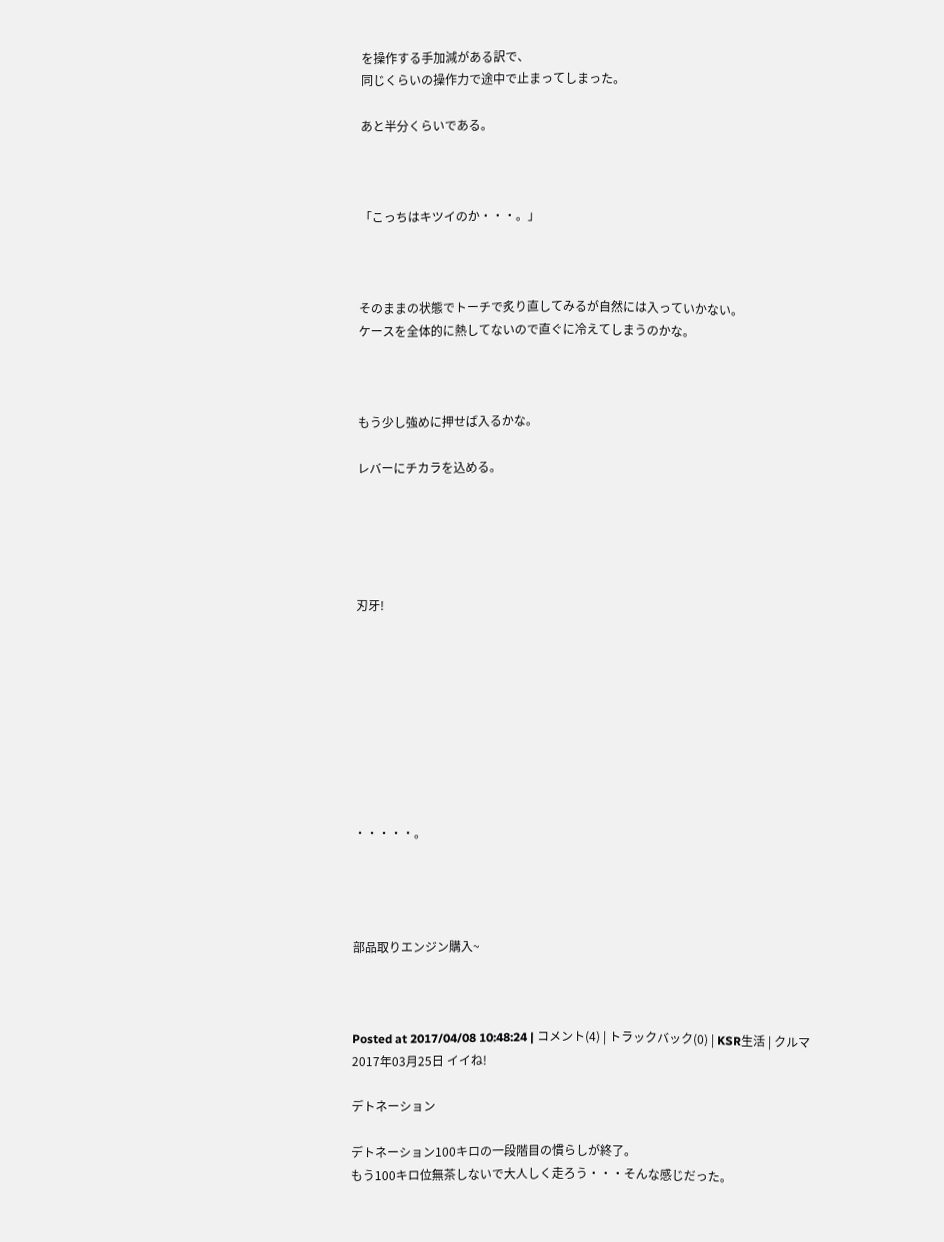を操作する手加減がある訳で、
同じくらいの操作力で途中で止まってしまった。

あと半分くらいである。



「こっちはキツイのか・・・。」



そのままの状態でトーチで炙り直してみるが自然には入っていかない。
ケースを全体的に熱してないので直ぐに冷えてしまうのかな。



もう少し強めに押せば入るかな。

レバーにチカラを込める。





刃牙!









・・・・・。




部品取りエンジン購入~



Posted at 2017/04/08 10:48:24 | コメント(4) | トラックバック(0) | KSR生活 | クルマ
2017年03月25日 イイね!

デトネーション

デトネーション100キロの一段階目の慣らしが終了。
もう100キロ位無茶しないで大人しく走ろう・・・そんな感じだった。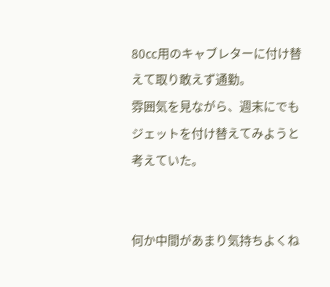80㏄用のキャブレターに付け替えて取り敢えず通勤。
雰囲気を見ながら、週末にでもジェットを付け替えてみようと考えていた。


何か中間があまり気持ちよくね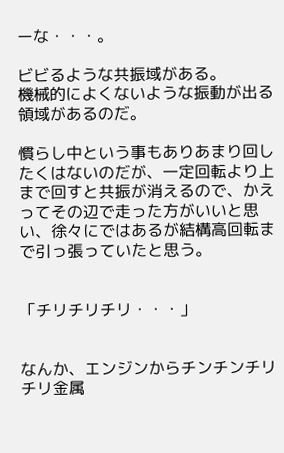ーな・・・。

ビビるような共振域がある。
機械的によくないような振動が出る領域があるのだ。

慣らし中という事もありあまり回したくはないのだが、一定回転より上まで回すと共振が消えるので、かえってその辺で走った方がいいと思い、徐々にではあるが結構高回転まで引っ張っていたと思う。


「チリチリチリ・・・」


なんか、エンジンからチンチンチリチリ金属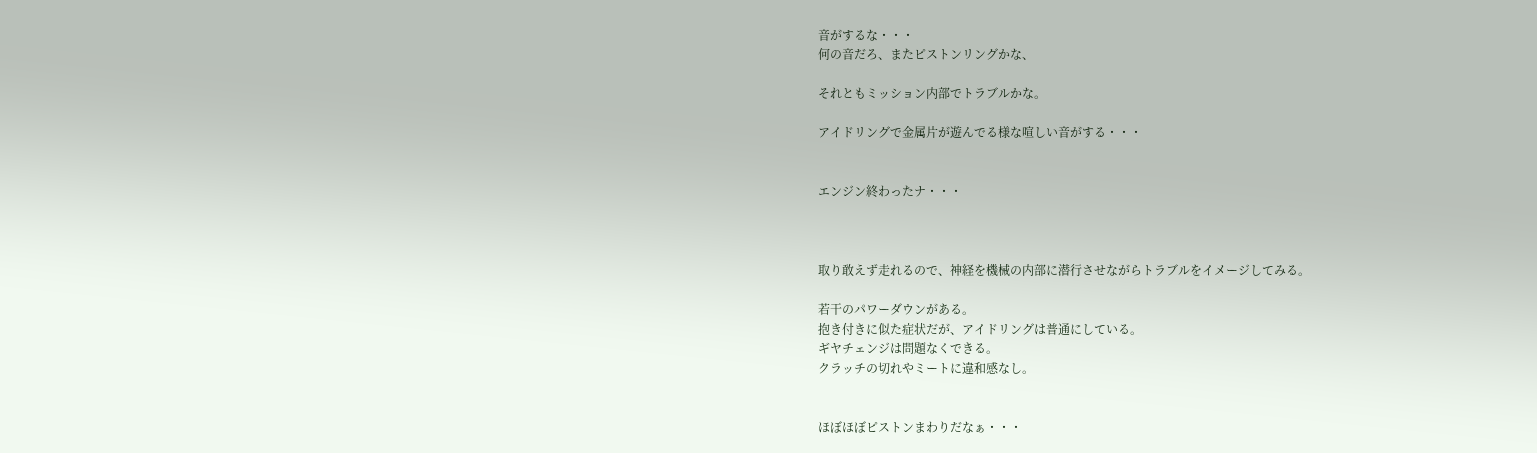音がするな・・・
何の音だろ、またピストンリングかな、

それともミッション内部でトラブルかな。

アイドリングで金属片が遊んでる様な喧しい音がする・・・


エンジン終わったナ・・・



取り敢えず走れるので、神経を機械の内部に潜行させながらトラブルをイメージしてみる。

若干のパワーダウンがある。
抱き付きに似た症状だが、アイドリングは普通にしている。
ギヤチェンジは問題なくできる。
クラッチの切れやミートに違和感なし。


ほぼほぼピストンまわりだなぁ・・・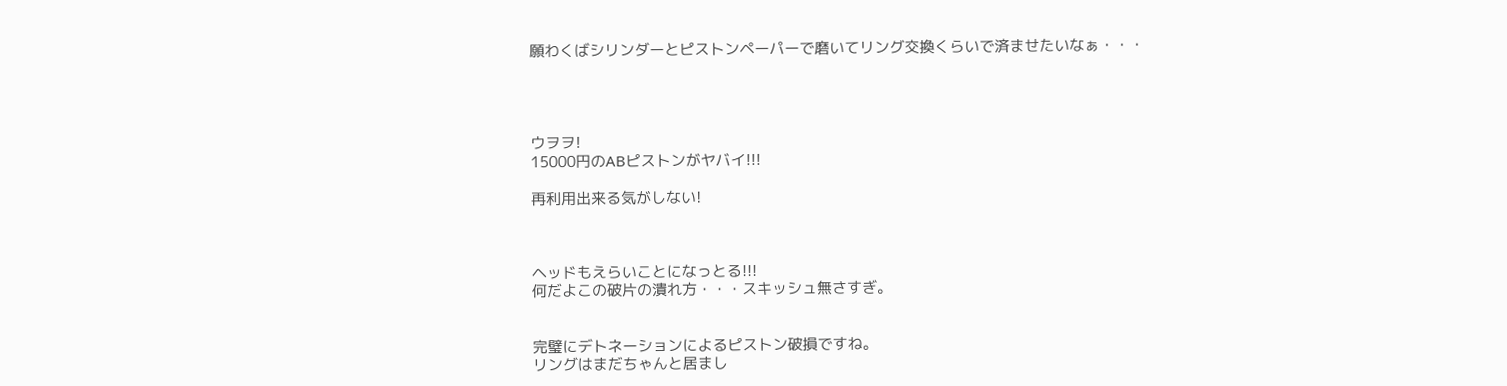願わくばシリンダーとピストンペーパーで磨いてリング交換くらいで済ませたいなぁ・・・




ウヲヲ!
15000円のABピストンがヤバイ!!!

再利用出来る気がしない!



ヘッドもえらいことになっとる!!!
何だよこの破片の潰れ方・・・スキッシュ無さすぎ。


完璧にデトネーションによるピストン破損ですね。
リングはまだちゃんと居まし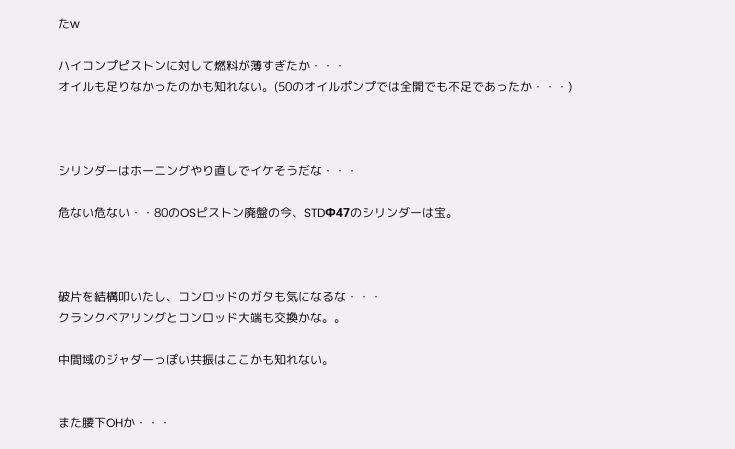たw

ハイコンプピストンに対して燃料が薄すぎたか・・・
オイルも足りなかったのかも知れない。(50のオイルポンプでは全開でも不足であったか・・・)



シリンダーはホーニングやり直しでイケそうだな・・・

危ない危ない・・80のOSピストン廃盤の今、STDΦ47のシリンダーは宝。



破片を結構叩いたし、コンロッドのガタも気になるな・・・
クランクベアリングとコンロッド大端も交換かな。。

中間域のジャダーっぽい共振はここかも知れない。


また腰下OHか・・・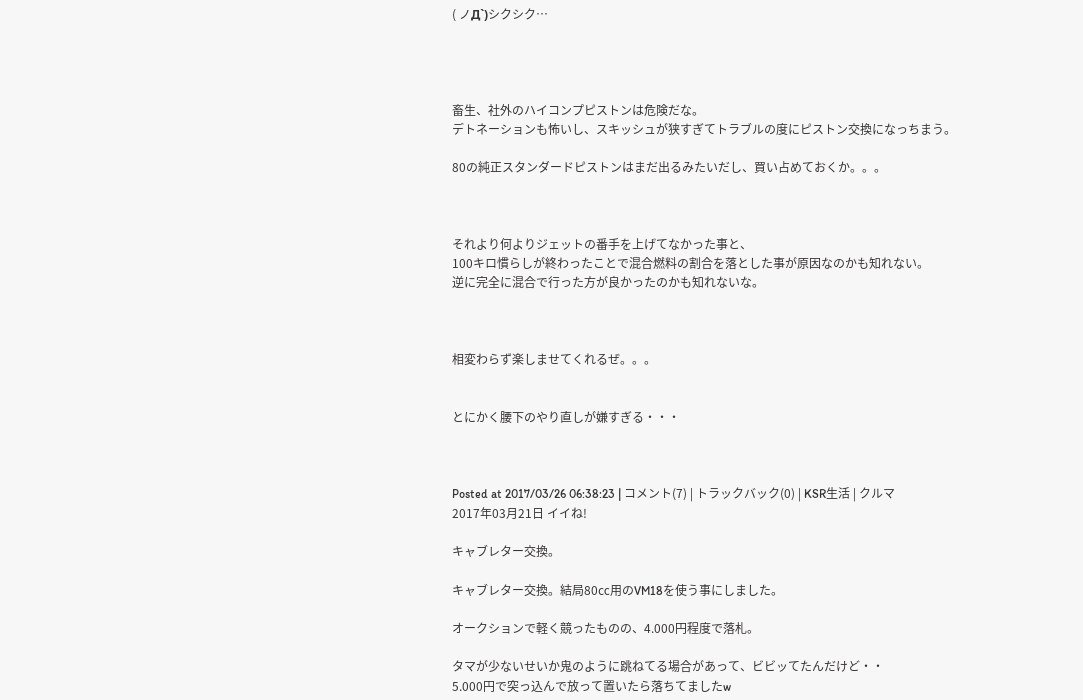( ノД`)シクシク…




畜生、社外のハイコンプピストンは危険だな。
デトネーションも怖いし、スキッシュが狭すぎてトラブルの度にピストン交換になっちまう。

80の純正スタンダードピストンはまだ出るみたいだし、買い占めておくか。。。



それより何よりジェットの番手を上げてなかった事と、
100キロ慣らしが終わったことで混合燃料の割合を落とした事が原因なのかも知れない。
逆に完全に混合で行った方が良かったのかも知れないな。



相変わらず楽しませてくれるぜ。。。


とにかく腰下のやり直しが嫌すぎる・・・



Posted at 2017/03/26 06:38:23 | コメント(7) | トラックバック(0) | KSR生活 | クルマ
2017年03月21日 イイね!

キャブレター交換。

キャブレター交換。結局80㏄用のVM18を使う事にしました。

オークションで軽く競ったものの、4.000円程度で落札。

タマが少ないせいか鬼のように跳ねてる場合があって、ビビッてたんだけど・・
5.000円で突っ込んで放って置いたら落ちてましたw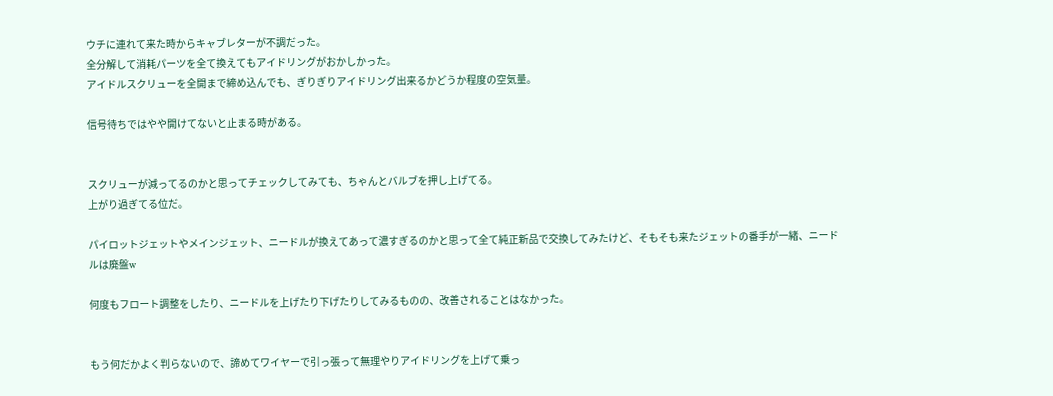ウチに連れて来た時からキャブレターが不調だった。
全分解して消耗パーツを全て換えてもアイドリングがおかしかった。
アイドルスクリューを全開まで締め込んでも、ぎりぎりアイドリング出来るかどうか程度の空気量。

信号待ちではやや開けてないと止まる時がある。


スクリューが減ってるのかと思ってチェックしてみても、ちゃんとバルブを押し上げてる。
上がり過ぎてる位だ。

パイロットジェットやメインジェット、ニードルが換えてあって濃すぎるのかと思って全て純正新品で交換してみたけど、そもそも来たジェットの番手が一緒、ニードルは廃盤w

何度もフロート調整をしたり、ニードルを上げたり下げたりしてみるものの、改善されることはなかった。


もう何だかよく判らないので、諦めてワイヤーで引っ張って無理やりアイドリングを上げて乗っ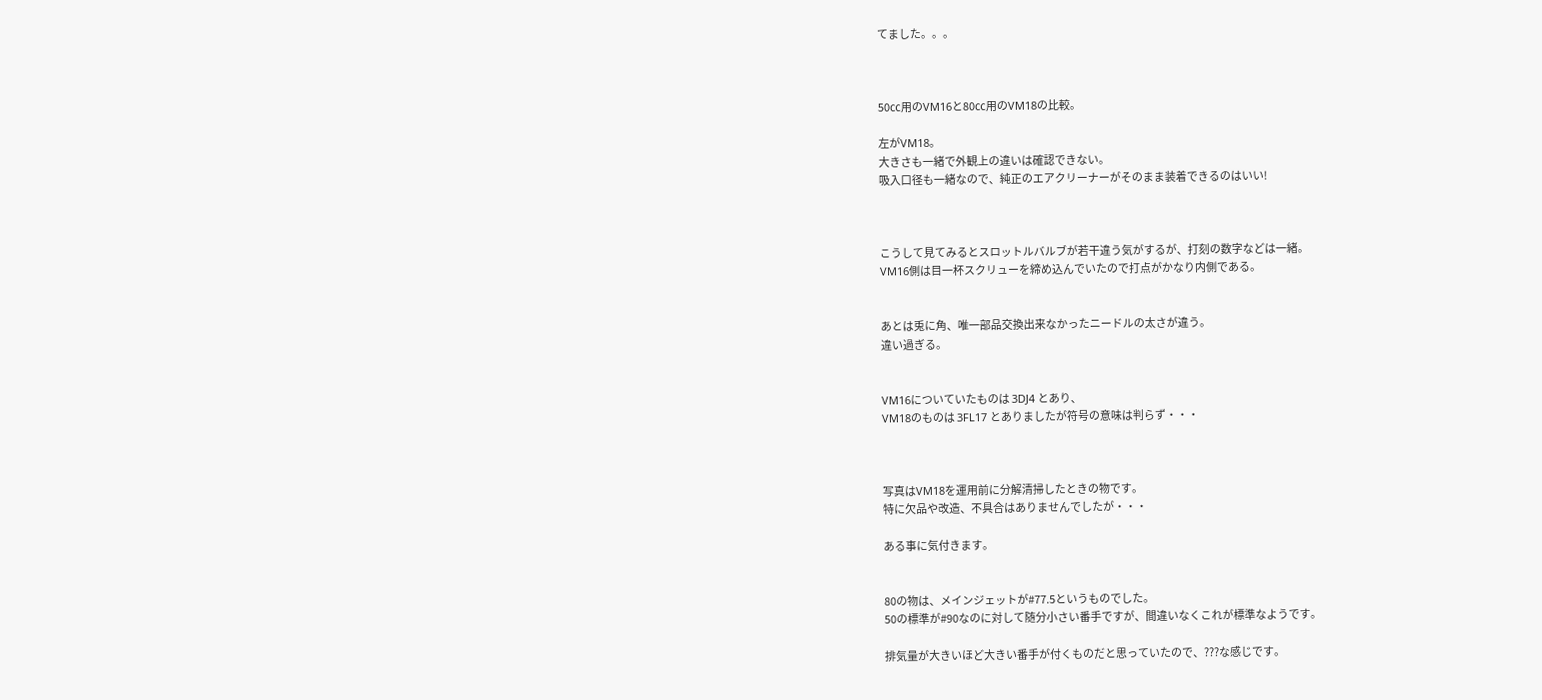てました。。。



50㏄用のVM16と80㏄用のVM18の比較。

左がVM18。
大きさも一緒で外観上の違いは確認できない。
吸入口径も一緒なので、純正のエアクリーナーがそのまま装着できるのはいい!



こうして見てみるとスロットルバルブが若干違う気がするが、打刻の数字などは一緒。
VM16側は目一杯スクリューを締め込んでいたので打点がかなり内側である。


あとは兎に角、唯一部品交換出来なかったニードルの太さが違う。
違い過ぎる。


VM16についていたものは 3DJ4 とあり、
VM18のものは 3FL17 とありましたが符号の意味は判らず・・・



写真はVM18を運用前に分解清掃したときの物です。
特に欠品や改造、不具合はありませんでしたが・・・

ある事に気付きます。


80の物は、メインジェットが#77.5というものでした。
50の標準が#90なのに対して随分小さい番手ですが、間違いなくこれが標準なようです。

排気量が大きいほど大きい番手が付くものだと思っていたので、???な感じです。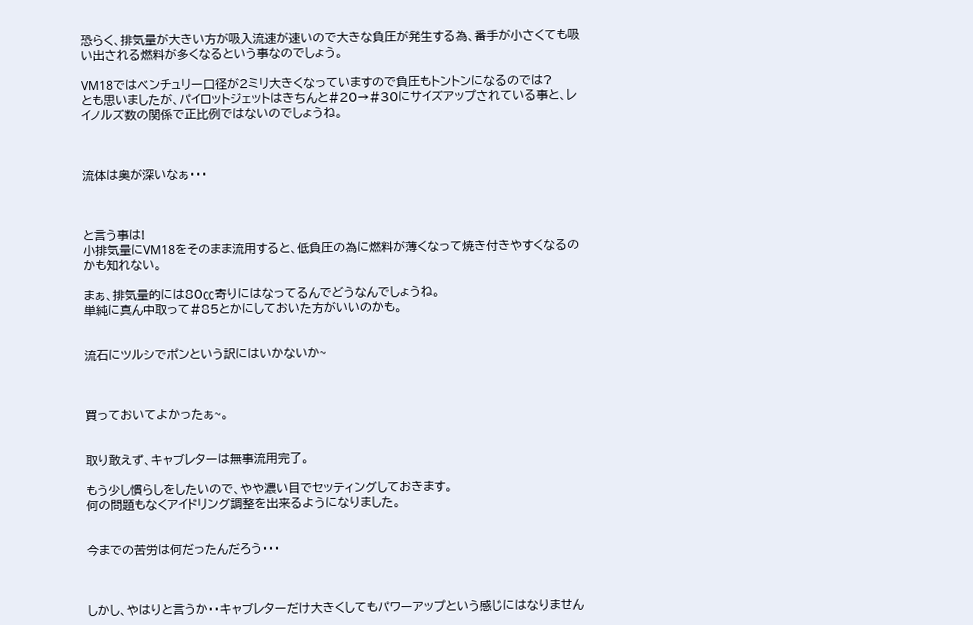恐らく、排気量が大きい方が吸入流速が速いので大きな負圧が発生する為、番手が小さくても吸い出される燃料が多くなるという事なのでしょう。

VM18ではベンチュリー口径が2ミリ大きくなっていますので負圧もトントンになるのでは?
とも思いましたが、パイロットジェットはきちんと#20→#30にサイズアップされている事と、レイノルズ数の関係で正比例ではないのでしょうね。



流体は奥が深いなぁ・・・



と言う事は!
小排気量にVM18をそのまま流用すると、低負圧の為に燃料が薄くなって焼き付きやすくなるのかも知れない。

まぁ、排気量的には80㏄寄りにはなってるんでどうなんでしょうね。
単純に真ん中取って#85とかにしておいた方がいいのかも。


流石にツルシでポンという訳にはいかないか~



買っておいてよかったぁ~。


取り敢えず、キャブレターは無事流用完了。

もう少し慣らしをしたいので、やや濃い目でセッティングしておきます。
何の問題もなくアイドリング調整を出来るようになりました。


今までの苦労は何だったんだろう・・・



しかし、やはりと言うか・・キャブレターだけ大きくしてもパワーアップという感じにはなりません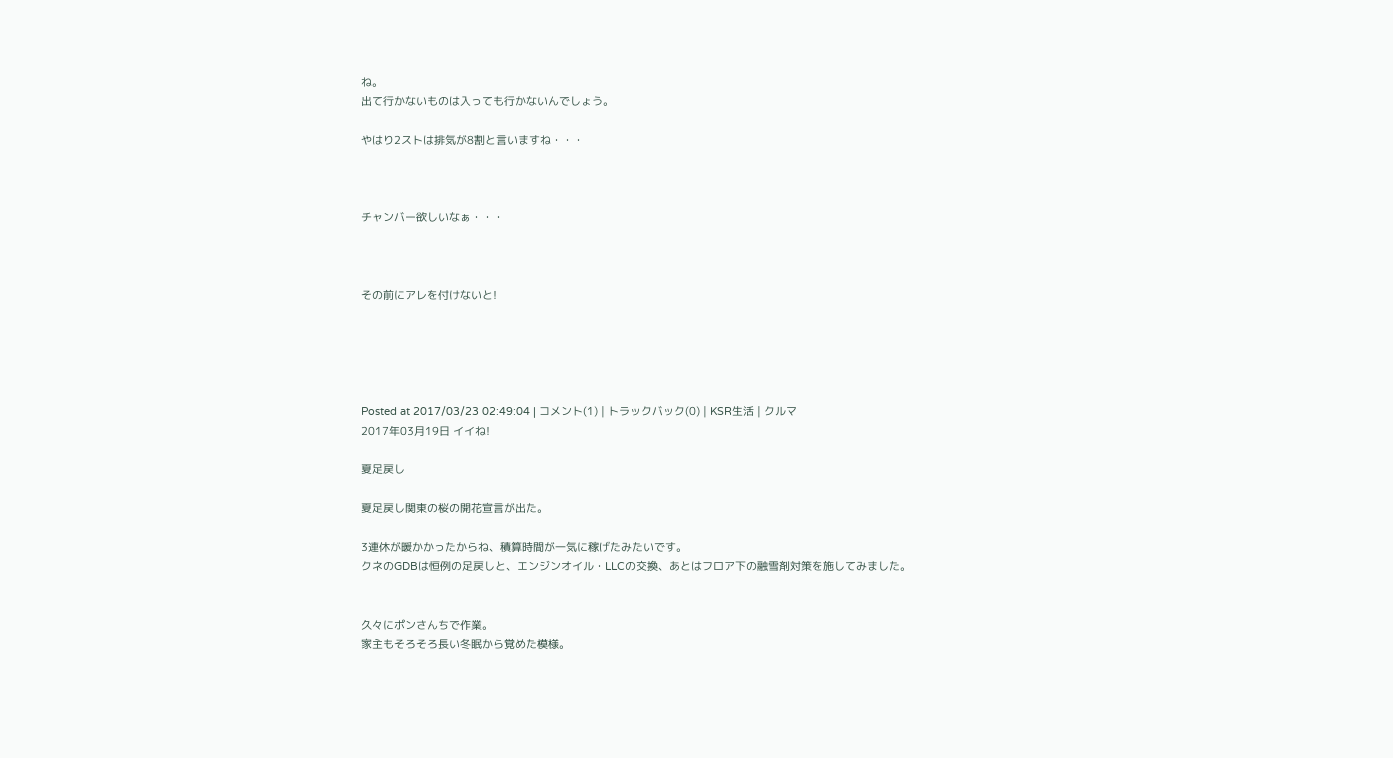ね。
出て行かないものは入っても行かないんでしょう。

やはり2ストは排気が8割と言いますね・・・



チャンバー欲しいなぁ・・・



その前にアレを付けないと!





Posted at 2017/03/23 02:49:04 | コメント(1) | トラックバック(0) | KSR生活 | クルマ
2017年03月19日 イイね!

夏足戻し

夏足戻し関東の桜の開花宣言が出た。

3連休が暖かかったからね、積算時間が一気に稼げたみたいです。
クネのGDBは恒例の足戻しと、エンジンオイル・LLCの交換、あとはフロア下の融雪剤対策を施してみました。


久々にポンさんちで作業。
家主もそろそろ長い冬眠から覚めた模様。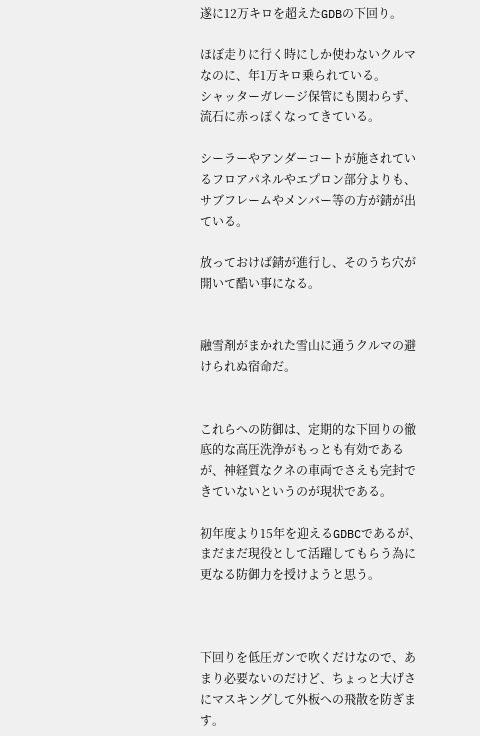遂に12万キロを超えたGDBの下回り。

ほぼ走りに行く時にしか使わないクルマなのに、年1万キロ乗られている。
シャッターガレージ保管にも関わらず、流石に赤っぽくなってきている。

シーラーやアンダーコートが施されているフロアパネルやエプロン部分よりも、サブフレームやメンバー等の方が錆が出ている。

放っておけば錆が進行し、そのうち穴が開いて酷い事になる。


融雪剤がまかれた雪山に通うクルマの避けられぬ宿命だ。


これらへの防御は、定期的な下回りの徹底的な高圧洗浄がもっとも有効であるが、神経質なクネの車両でさえも完封できていないというのが現状である。

初年度より15年を迎えるGDBCであるが、
まだまだ現役として活躍してもらう為に更なる防御力を授けようと思う。



下回りを低圧ガンで吹くだけなので、あまり必要ないのだけど、ちょっと大げさにマスキングして外板への飛散を防ぎます。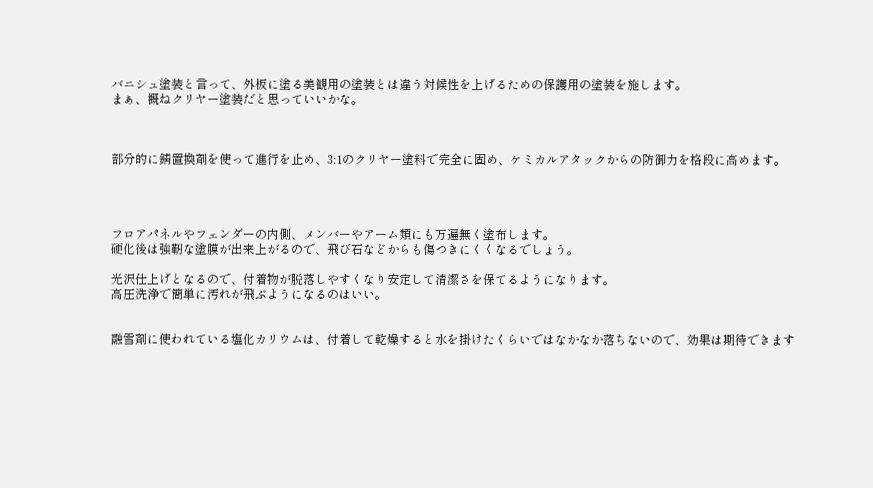バニシュ塗装と言って、外板に塗る美観用の塗装とは違う対候性を上げるための保護用の塗装を施します。
まぁ、概ねクリヤー塗装だと思っていいかな。



部分的に錆置換剤を使って進行を止め、3:1のクリヤー塗料で完全に固め、ケミカルアタックからの防御力を格段に高めます。




フロアパネルやフェンダーの内側、メンバーやアーム類にも万遍無く塗布します。
硬化後は強靭な塗膜が出来上がるので、飛び石などからも傷つきにくくなるでしょう。

光沢仕上げとなるので、付着物が脱落しやすくなり安定して清潔さを保てるようになります。
高圧洗浄で簡単に汚れが飛ぶようになるのはいい。


融雪剤に使われている塩化カリウムは、付着して乾燥すると水を掛けたくらいではなかなか落ちないので、効果は期待できます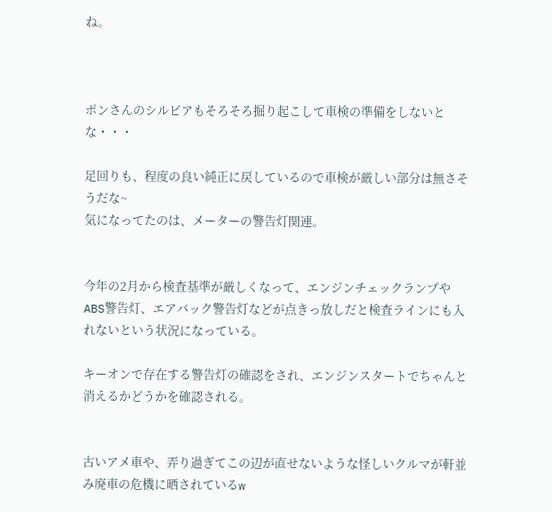ね。



ポンさんのシルビアもそろそろ掘り起こして車検の準備をしないとな・・・

足回りも、程度の良い純正に戻しているので車検が厳しい部分は無さそうだな~
気になってたのは、メーターの警告灯関連。


今年の2月から検査基準が厳しくなって、エンジンチェックランプやABS警告灯、エアバック警告灯などが点きっ放しだと検査ラインにも入れないという状況になっている。

キーオンで存在する警告灯の確認をされ、エンジンスタートでちゃんと消えるかどうかを確認される。


古いアメ車や、弄り過ぎてこの辺が直せないような怪しいクルマが軒並み廃車の危機に晒されているw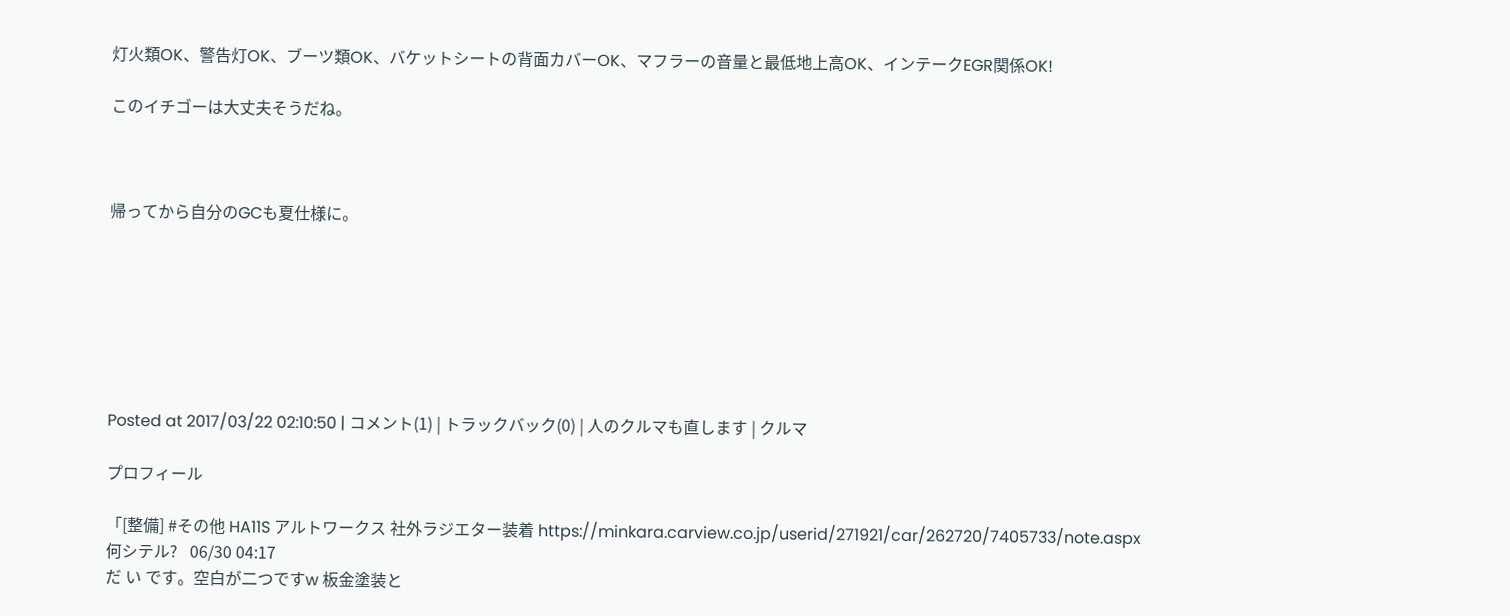灯火類OK、警告灯OK、ブーツ類OK、バケットシートの背面カバーOK、マフラーの音量と最低地上高OK、インテークEGR関係OK!

このイチゴーは大丈夫そうだね。



帰ってから自分のGCも夏仕様に。







Posted at 2017/03/22 02:10:50 | コメント(1) | トラックバック(0) | 人のクルマも直します | クルマ

プロフィール

「[整備] #その他 HA11S アルトワークス 社外ラジエター装着 https://minkara.carview.co.jp/userid/271921/car/262720/7405733/note.aspx
何シテル?   06/30 04:17
だ い です。空白が二つですw 板金塗装と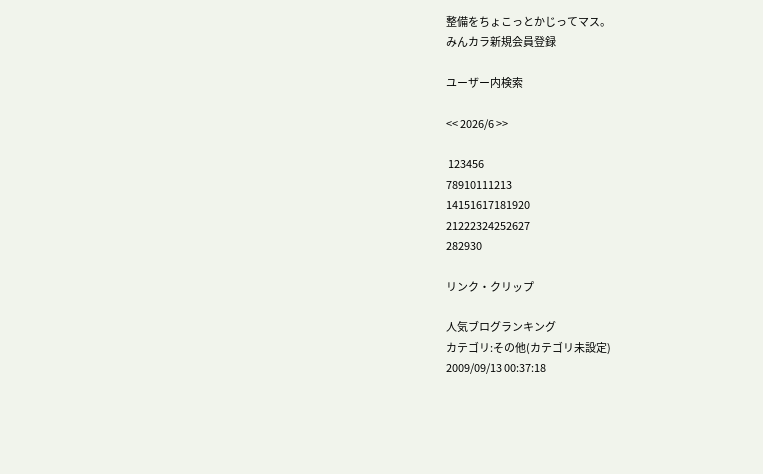整備をちょこっとかじってマス。
みんカラ新規会員登録

ユーザー内検索

<< 2026/6 >>

 123456
78910111213
14151617181920
21222324252627
282930

リンク・クリップ

人気ブログランキング
カテゴリ:その他(カテゴリ未設定)
2009/09/13 00:37:18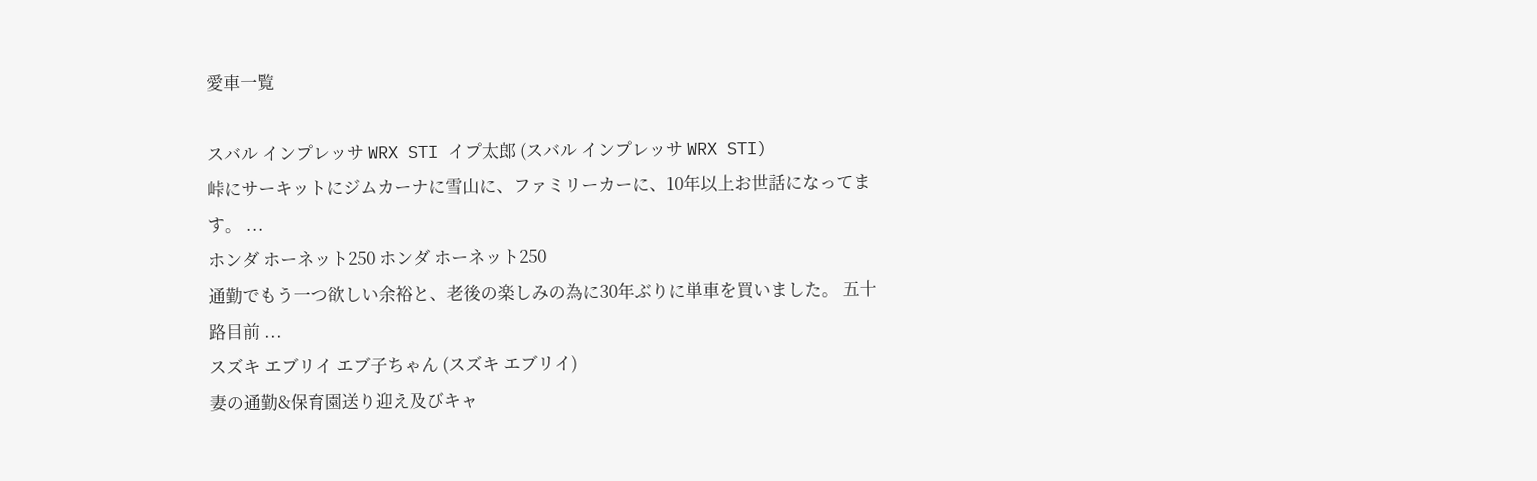愛車一覧

スバル インプレッサ WRX STI イプ太郎 (スバル インプレッサ WRX STI)
峠にサーキットにジムカーナに雪山に、ファミリーカーに、10年以上お世話になってます。 ...
ホンダ ホーネット250 ホンダ ホーネット250
通勤でもう一つ欲しい余裕と、老後の楽しみの為に30年ぶりに単車を買いました。 五十路目前 ...
スズキ エブリイ エブ子ちゃん (スズキ エブリイ)
妻の通勤&保育園送り迎え及びキャ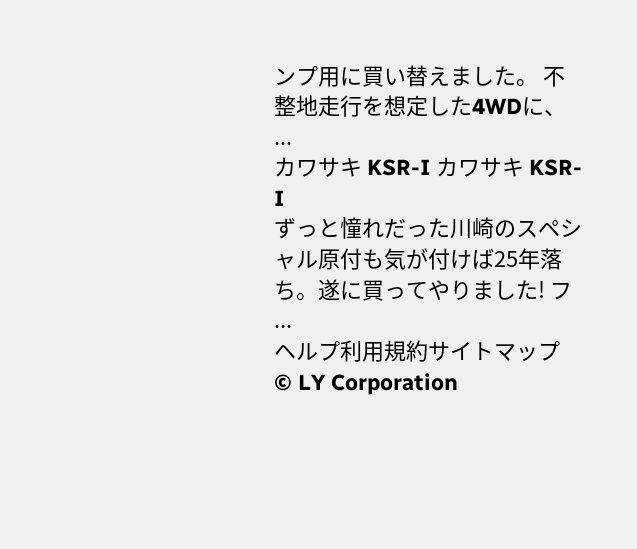ンプ用に買い替えました。 不整地走行を想定した4WDに、 ...
カワサキ KSR-I カワサキ KSR-I
ずっと憧れだった川崎のスペシャル原付も気が付けば25年落ち。遂に買ってやりました! フ ...
ヘルプ利用規約サイトマップ
© LY Corporation